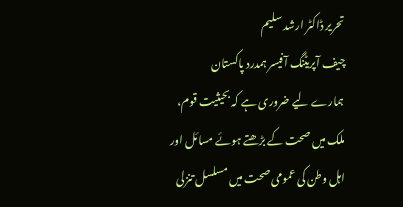تحریر ڈاکٹر ارشد سلیم
چیف آپریٹنگ آفیسر ہمدرد پاکستان
ہمارے لیے ضروری ہے کہ بحیثیت قوم، ملک میں صحت کے بڑھتے ہوئے مسائل اور اہل وطن کی عمومی صحت میں مسلسل تنزلی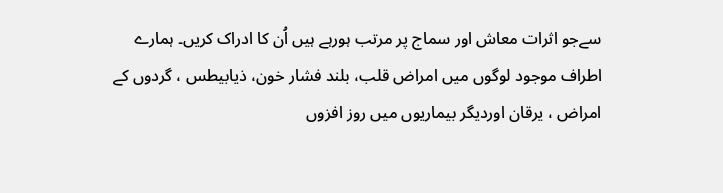سےجو اثرات معاش اور سماج پر مرتب ہورہے ہیں اُن کا ادراک کریں۔ ہمارے اطراف موجود لوگوں میں امراض قلب، بلند فشار خون، ذیابیطس ، گردوں کے امراض ، یرقان اوردیگر بیماریوں میں روز افزوں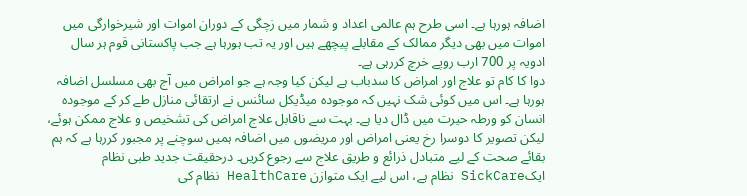اضافہ ہورہا ہے۔ اسی طرح ہم عالمی اعداد و شمار میں زچگی کے دوران اموات اور شیرخوارگی میں اموات میں بھی دیگر ممالک کے مقابلے پیچھے ہیں اور یہ تب ہورہا ہے جب پاکستانی قوم ہر سال ادویہ پر 700 ارب روپے خرچ کررہی ہے۔
دوا کا کام تو علاج اور امراض کا سدباب ہے لیکن کیا وجہ ہے جو امراض میں آج بھی مسلسل اضافہ ہورہا ہے۔ اس میں کوئی شک نہیں کہ موجودہ میڈیکل سائنس نے ارتقائی منازل طے کر کے موجودہ انسان کو ورطہ حیرت میں ڈال دیا ہے۔ بہت سے ناقابل علاج امراض کی تشخیص و علاج ممکن ہوئے، لیکن تصویر کا دوسرا رخ یعنی امراض اور مریضوں میں اضافہ ہمیں سوچنے پر مجبور کررہا ہے کہ ہم بقائے صحت کے لیے متبادل ذرائع و طریق علاج سے رجوع کریں۔ درحقیقت جدید طبی نظام ایکSickCare نظام ہے، اس لیے ایک متوازن HealthCare نظام کی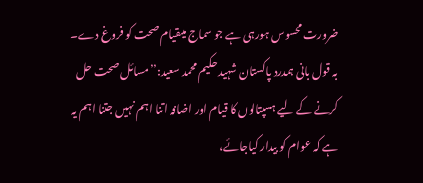ضرورت محسوس ہورہی ہے جو سماج میںقیام صحت کو فروغ دے۔
بہ قول بانی ہمدرد پاکستان شہید حکیم محمد سعید:’’مسائل صحت حل کرنے کے لیے ہسپتالوں کا قیام اور اضافہ اتنا اہم نہیں جتنا اہم یہ ہے کہ عوام کو بیدار کیاجائے،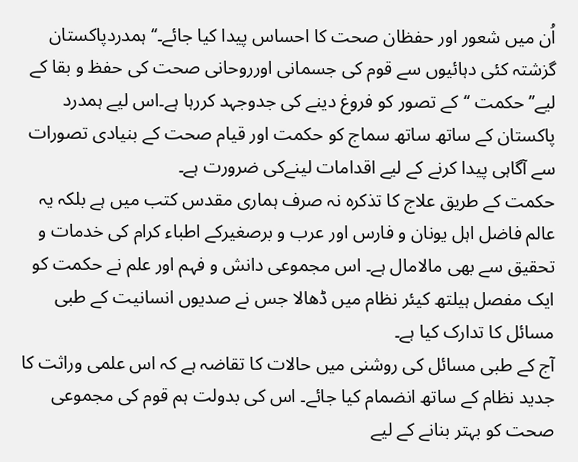اُن میں شعور اور حفظان صحت کا احساس پیدا کیا جائے۔‘‘ ہمدردپاکستان گزشتہ کئی دہائیوں سے قوم کی جسمانی اورروحانی صحت کی حفظ و بقا کے لیے’’حکمت ‘‘کے تصور کو فروغ دینے کی جدوجہد کررہا ہے۔اس لیے ہمدرد پاکستان کے ساتھ ساتھ سماج کو حکمت اور قیام صحت کے بنیادی تصورات سے آگاہی پیدا کرنے کے لیے اقدامات لینےکی ضرورت ہے۔
حکمت کے طریق علاج کا تذکرہ نہ صرف ہماری مقدس کتب میں ہے بلکہ یہ عالم فاضل اہل یونان و فارس اور عرب و برصغیرکے اطباء کرام کی خدمات و تحقیق سے بھی مالامال ہے۔ اس مجموعی دانش و فہم اور علم نے حکمت کو ایک مفصل ہیلتھ کیئر نظام میں ڈھالا جس نے صدیوں انسانیت کے طبی مسائل کا تدارک کیا ہے۔
آج کے طبی مسائل کی روشنی میں حالات کا تقاضہ ہے کہ اس علمی وراثت کا جدید نظام کے ساتھ انضمام کیا جائے۔ اس کی بدولت ہم قوم کی مجموعی صحت کو بہتر بنانے کے لیے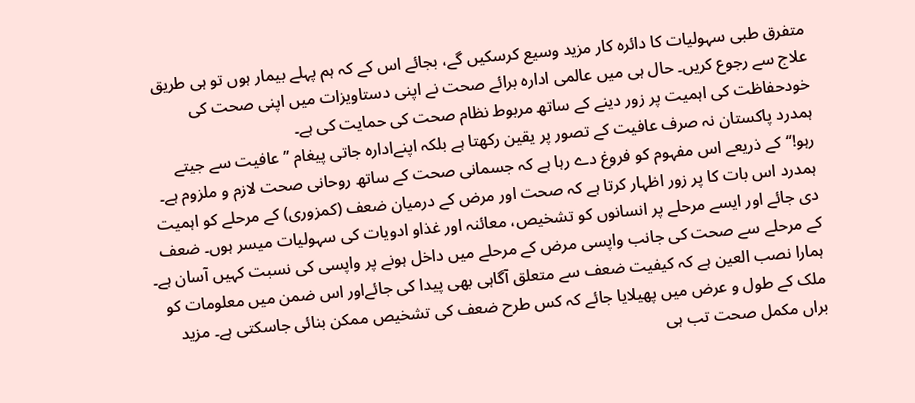متفرق طبی سہولیات کا دائرہ کار مزید وسیع کرسکیں گے، بجائے اس کے کہ ہم پہلے بیمار ہوں تو ہی طریق علاج سے رجوع کریں۔ حال ہی میں عالمی ادارہ برائے صحت نے اپنی دستاویزات میں اپنی صحت کی خودحفاظت کی اہمیت پر زور دینے کے ساتھ مربوط نظام صحت کی حمایت کی ہے۔
ہمدرد پاکستان نہ صرف عافیت کے تصور پر یقین رکھتا ہے بلکہ اپنےادارہ جاتی پیغام ’’عافیت سے جیتے رہو!‘‘کے ذریعے اس مفہوم کو فروغ دے رہا ہے کہ جسمانی صحت کے ساتھ روحانی صحت لازم و ملزوم ہے۔ ہمدرد اس بات کا پر زور اظہار کرتا ہے کہ صحت اور مرض کے درمیان ضعف (کمزوری) کے مرحلے کو اہمیت دی جائے اور ایسے مرحلے پر انسانوں کو تشخیص، معائنہ اور غذاو ادویات کی سہولیات میسر ہوں۔ ضعف کے مرحلے سے صحت کی جانب واپسی مرض کے مرحلے میں داخل ہونے پر واپسی کی نسبت کہیں آسان ہے۔
ہمارا نصب العین ہے کہ کیفیت ضعف سے متعلق آگاہی بھی پیدا کی جائےاور اس ضمن میں معلومات کو ملک کے طول و عرض میں پھیلایا جائے کہ کس طرح ضعف کی تشخیص ممکن بنائی جاسکتی ہے۔ مزید براں مکمل صحت تب ہی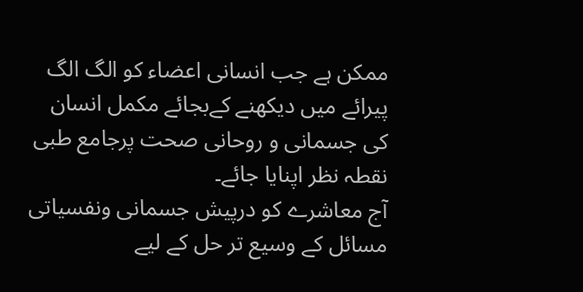ممکن ہے جب انسانی اعضاء کو الگ الگ پیرائے میں دیکھنے کےبجائے مکمل انسان کی جسمانی و روحانی صحت پرجامع طبی نقطہ نظر اپنایا جائے۔
آج معاشرے کو درپیش جسمانی ونفسیاتی مسائل کے وسیع تر حل کے لیے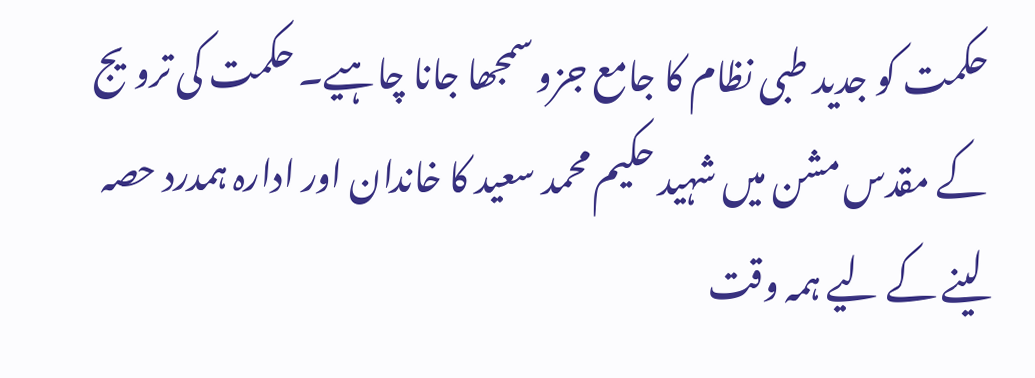حکمت کو جدید طبی نظام کا جامع جزو سمجھا جانا چاہیے۔ حکمت کی ترویج کے مقدس مشن میں شہید حکیم محمد سعید کا خاندان اور ادارہ ہمدرد حصہ لینے کے لیے ہمہ وقت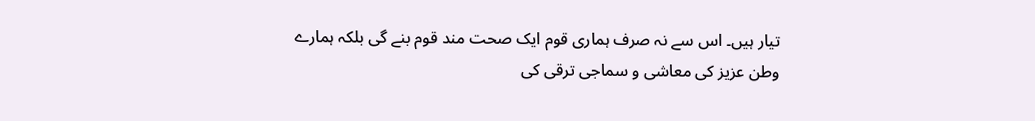تیار ہیں۔ اس سے نہ صرف ہماری قوم ایک صحت مند قوم بنے گی بلکہ ہمارے وطن عزیز کی معاشی و سماجی ترقی کی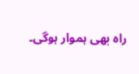راہ بھی ہموار ہوگی۔